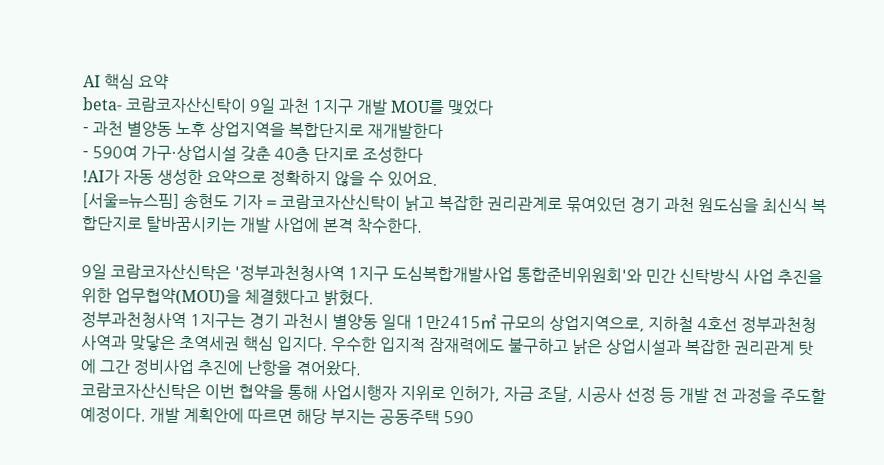AI 핵심 요약
beta- 코람코자산신탁이 9일 과천 1지구 개발 MOU를 맺었다
- 과천 별양동 노후 상업지역을 복합단지로 재개발한다
- 590여 가구·상업시설 갖춘 40층 단지로 조성한다
!AI가 자동 생성한 요약으로 정확하지 않을 수 있어요.
[서울=뉴스핌] 송현도 기자 = 코람코자산신탁이 낡고 복잡한 권리관계로 묶여있던 경기 과천 원도심을 최신식 복합단지로 탈바꿈시키는 개발 사업에 본격 착수한다.

9일 코람코자산신탁은 '정부과천청사역 1지구 도심복합개발사업 통합준비위원회'와 민간 신탁방식 사업 추진을 위한 업무협약(MOU)을 체결했다고 밝혔다.
정부과천청사역 1지구는 경기 과천시 별양동 일대 1만2415㎡ 규모의 상업지역으로, 지하철 4호선 정부과천청사역과 맞닿은 초역세권 핵심 입지다. 우수한 입지적 잠재력에도 불구하고 낡은 상업시설과 복잡한 권리관계 탓에 그간 정비사업 추진에 난항을 겪어왔다.
코람코자산신탁은 이번 협약을 통해 사업시행자 지위로 인허가, 자금 조달, 시공사 선정 등 개발 전 과정을 주도할 예정이다. 개발 계획안에 따르면 해당 부지는 공동주택 590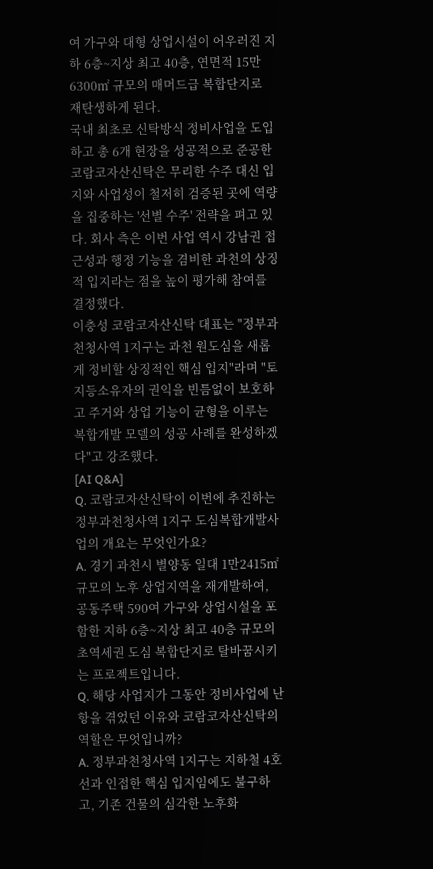여 가구와 대형 상업시설이 어우러진 지하 6층~지상 최고 40층, 연면적 15만6300㎡ 규모의 매머드급 복합단지로 재탄생하게 된다.
국내 최초로 신탁방식 정비사업을 도입하고 총 6개 현장을 성공적으로 준공한 코람코자산신탁은 무리한 수주 대신 입지와 사업성이 철저히 검증된 곳에 역량을 집중하는 '선별 수주' 전략을 펴고 있다. 회사 측은 이번 사업 역시 강남권 접근성과 행정 기능을 겸비한 과천의 상징적 입지라는 점을 높이 평가해 참여를 결정했다.
이충성 코람코자산신탁 대표는 "정부과천청사역 1지구는 과천 원도심을 새롭게 정비할 상징적인 핵심 입지"라며 "토지등소유자의 권익을 빈틈없이 보호하고 주거와 상업 기능이 균형을 이루는 복합개발 모델의 성공 사례를 완성하겠다"고 강조했다.
[AI Q&A]
Q. 코람코자산신탁이 이번에 추진하는 정부과천청사역 1지구 도심복합개발사업의 개요는 무엇인가요?
A. 경기 과천시 별양동 일대 1만2415㎡ 규모의 노후 상업지역을 재개발하여, 공동주택 590여 가구와 상업시설을 포함한 지하 6층~지상 최고 40층 규모의 초역세권 도심 복합단지로 탈바꿈시키는 프로젝트입니다.
Q. 해당 사업지가 그동안 정비사업에 난항을 겪었던 이유와 코람코자산신탁의 역할은 무엇입니까?
A. 정부과천청사역 1지구는 지하철 4호선과 인접한 핵심 입지임에도 불구하고, 기존 건물의 심각한 노후화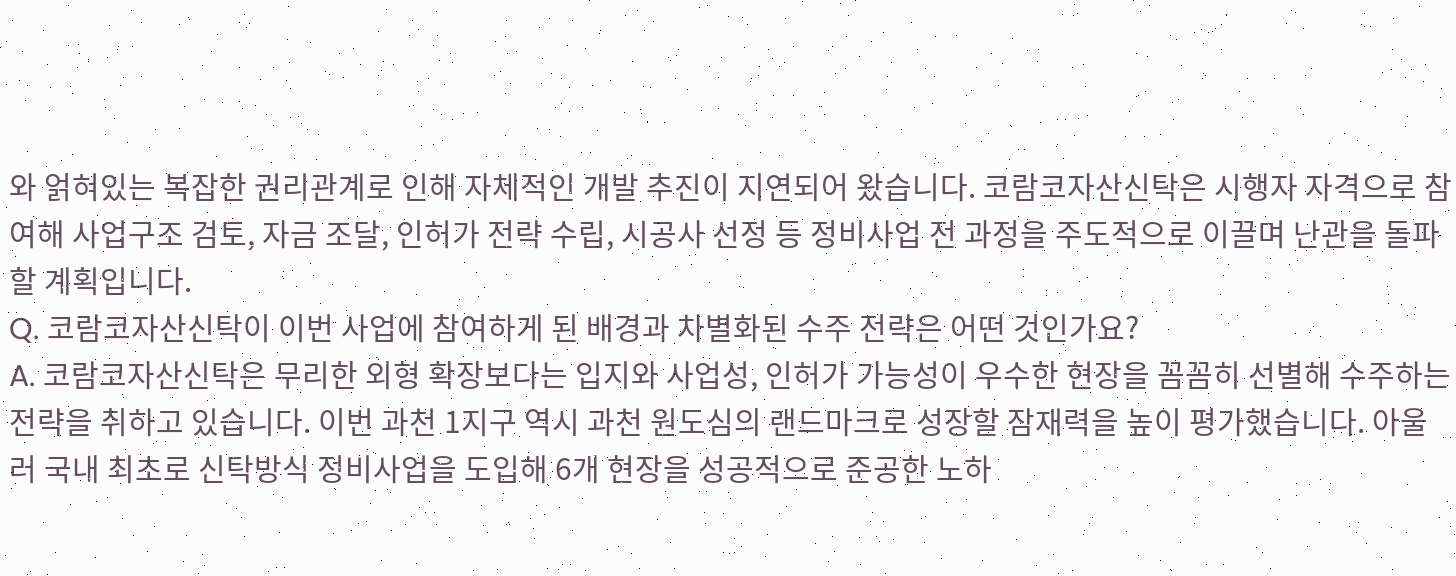와 얽혀있는 복잡한 권리관계로 인해 자체적인 개발 추진이 지연되어 왔습니다. 코람코자산신탁은 시행자 자격으로 참여해 사업구조 검토, 자금 조달, 인허가 전략 수립, 시공사 선정 등 정비사업 전 과정을 주도적으로 이끌며 난관을 돌파할 계획입니다.
Q. 코람코자산신탁이 이번 사업에 참여하게 된 배경과 차별화된 수주 전략은 어떤 것인가요?
A. 코람코자산신탁은 무리한 외형 확장보다는 입지와 사업성, 인허가 가능성이 우수한 현장을 꼼꼼히 선별해 수주하는 전략을 취하고 있습니다. 이번 과천 1지구 역시 과천 원도심의 랜드마크로 성장할 잠재력을 높이 평가했습니다. 아울러 국내 최초로 신탁방식 정비사업을 도입해 6개 현장을 성공적으로 준공한 노하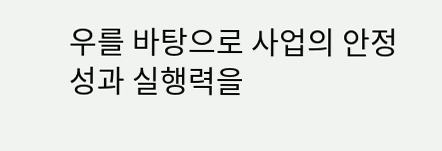우를 바탕으로 사업의 안정성과 실행력을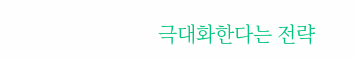극대화한다는 전략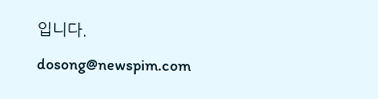입니다.
dosong@newspim.com